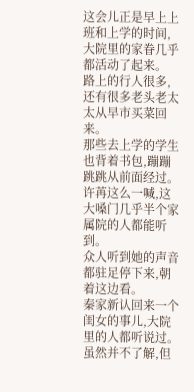这会儿正是早上上班和上学的时间,大院里的家眷几乎都活动了起来。
路上的行人很多,还有很多老头老太太从早市买菜回来。
那些去上学的学生也背着书包,蹦蹦跳跳从前面经过。
许苒这么一喊,这大嗓门几乎半个家属院的人都能听到。
众人听到她的声音都驻足停下来,朝着这边看。
秦家新认回来一个闺女的事儿,大院里的人都听说过。
虽然并不了解,但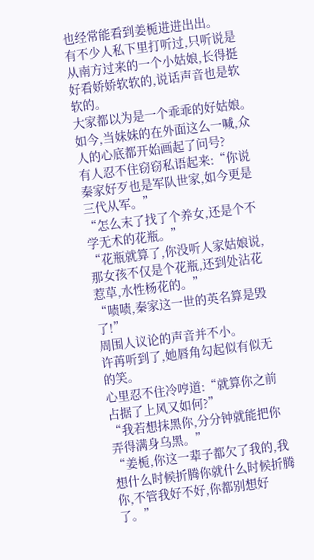也经常能看到姜栀进进出出。
有不少人私下里打听过,只听说是从南方过来的一个小姑娘,长得挺好看娇娇软软的,说话声音也是软软的。
大家都以为是一个乖乖的好姑娘。
如今,当妹妹的在外面这么一喊,众人的心底都开始画起了问号?
有人忍不住窃窃私语起来:“你说秦家好歹也是军队世家,如今更是三代从军。”
“怎么末了找了个养女,还是个不学无术的花瓶。”
“花瓶就算了,你没听人家姑娘说,那女孩不仅是个花瓶,还到处沾花惹草,水性杨花的。”
“啧啧,秦家这一世的英名算是毁了!”
周围人议论的声音并不小。
许苒听到了,她唇角勾起似有似无的笑。
心里忍不住冷哼道:“就算你之前占据了上风又如何?”
“我若想抹黑你,分分钟就能把你弄得满身乌黑。”
“姜栀,你这一辈子都欠了我的,我想什么时候折腾你就什么时候折腾你,不管我好不好,你都别想好了。”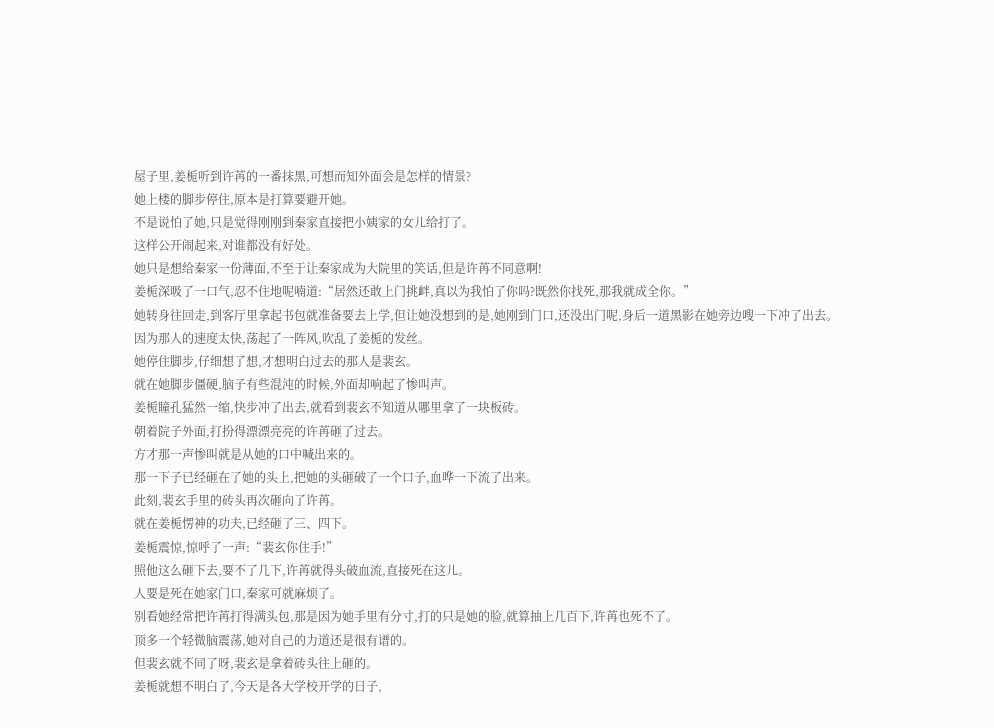屋子里,姜栀听到许苒的一番抹黑,可想而知外面会是怎样的情景?
她上楼的脚步停住,原本是打算要避开她。
不是说怕了她,只是觉得刚刚到秦家直接把小姨家的女儿给打了。
这样公开闹起来,对谁都没有好处。
她只是想给秦家一份薄面,不至于让秦家成为大院里的笑话,但是许苒不同意啊!
姜栀深吸了一口气,忍不住地呢喃道:“居然还敢上门挑衅,真以为我怕了你吗?既然你找死,那我就成全你。”
她转身往回走,到客厅里拿起书包就准备要去上学,但让她没想到的是,她刚到门口,还没出门呢,身后一道黑影在她旁边嗖一下冲了出去。
因为那人的速度太快,荡起了一阵风,吹乱了姜栀的发丝。
她停住脚步,仔细想了想,才想明白过去的那人是裴玄。
就在她脚步僵硬,脑子有些混沌的时候,外面却响起了惨叫声。
姜栀瞳孔猛然一缩,快步冲了出去,就看到裴玄不知道从哪里拿了一块板砖。
朝着院子外面,打扮得漂漂亮亮的许苒砸了过去。
方才那一声惨叫就是从她的口中喊出来的。
那一下子已经砸在了她的头上,把她的头砸破了一个口子,血哗一下流了出来。
此刻,裴玄手里的砖头再次砸向了许苒。
就在姜栀愣神的功夫,已经砸了三、四下。
姜栀震惊,惊呼了一声:“裴玄你住手!”
照他这么砸下去,要不了几下,许苒就得头破血流,直接死在这儿。
人要是死在她家门口,秦家可就麻烦了。
别看她经常把许苒打得满头包,那是因为她手里有分寸,打的只是她的脸,就算抽上几百下,许苒也死不了。
顶多一个轻微脑震荡,她对自己的力道还是很有谱的。
但裴玄就不同了呀,裴玄是拿着砖头往上砸的。
姜栀就想不明白了,今天是各大学校开学的日子,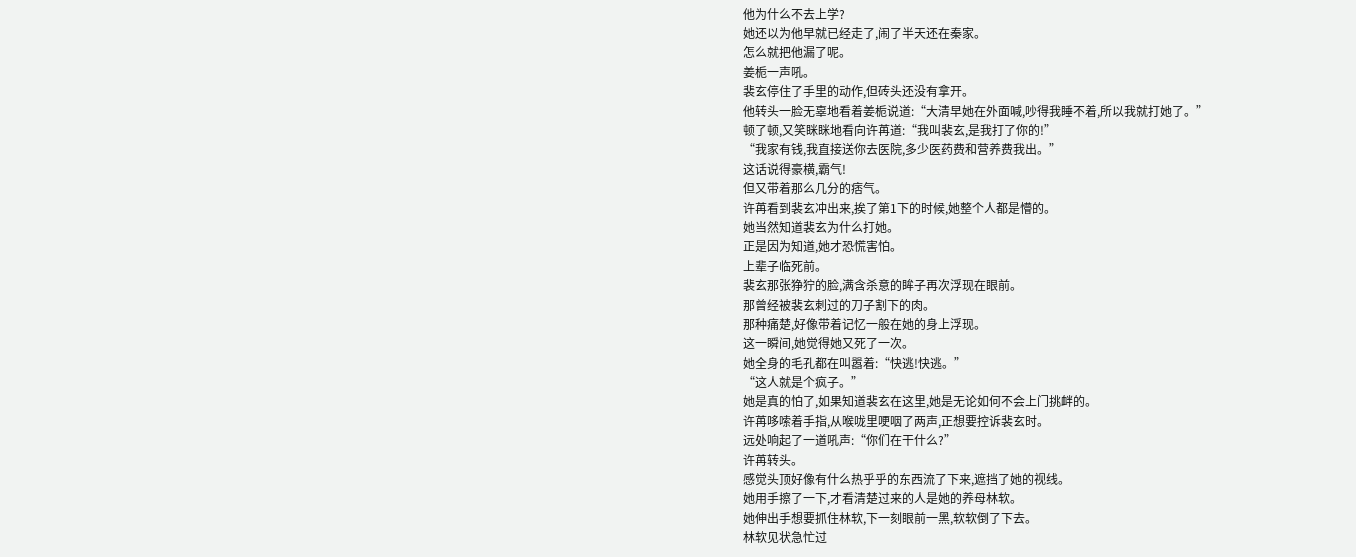他为什么不去上学?
她还以为他早就已经走了,闹了半天还在秦家。
怎么就把他漏了呢。
姜栀一声吼。
裴玄停住了手里的动作,但砖头还没有拿开。
他转头一脸无辜地看着姜栀说道:“大清早她在外面喊,吵得我睡不着,所以我就打她了。”
顿了顿,又笑眯眯地看向许苒道:“我叫裴玄,是我打了你的!”
“我家有钱,我直接送你去医院,多少医药费和营养费我出。”
这话说得豪横,霸气!
但又带着那么几分的痞气。
许苒看到裴玄冲出来,挨了第1下的时候,她整个人都是懵的。
她当然知道裴玄为什么打她。
正是因为知道,她才恐慌害怕。
上辈子临死前。
裴玄那张狰狞的脸,满含杀意的眸子再次浮现在眼前。
那曾经被裴玄刺过的刀子割下的肉。
那种痛楚,好像带着记忆一般在她的身上浮现。
这一瞬间,她觉得她又死了一次。
她全身的毛孔都在叫嚣着:“快逃!快逃。”
“这人就是个疯子。”
她是真的怕了,如果知道裴玄在这里,她是无论如何不会上门挑衅的。
许苒哆嗦着手指,从喉咙里哽咽了两声,正想要控诉裴玄时。
远处响起了一道吼声:“你们在干什么?”
许苒转头。
感觉头顶好像有什么热乎乎的东西流了下来,遮挡了她的视线。
她用手擦了一下,才看清楚过来的人是她的养母林软。
她伸出手想要抓住林软,下一刻眼前一黑,软软倒了下去。
林软见状急忙过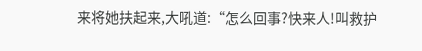来将她扶起来,大吼道:“怎么回事?快来人!叫救护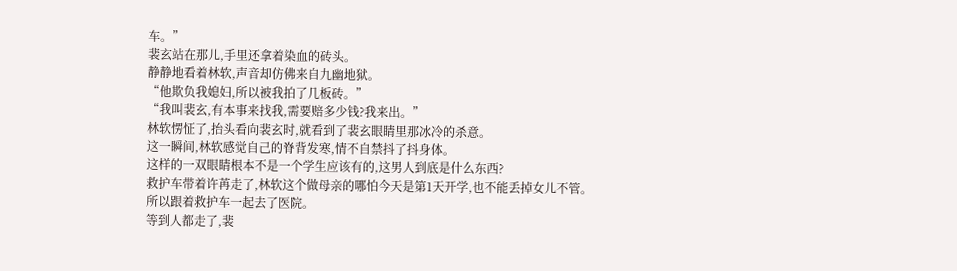车。”
裴玄站在那儿,手里还拿着染血的砖头。
静静地看着林软,声音却仿佛来自九幽地狱。
“他欺负我媳妇,所以被我拍了几板砖。”
“我叫裴玄,有本事来找我,需要赔多少钱?我来出。”
林软愣怔了,抬头看向裴玄时,就看到了裴玄眼睛里那冰冷的杀意。
这一瞬间,林软感觉自己的脊背发寒,情不自禁抖了抖身体。
这样的一双眼睛根本不是一个学生应该有的,这男人到底是什么东西?
救护车带着许苒走了,林软这个做母亲的哪怕今天是第1天开学,也不能丢掉女儿不管。
所以跟着救护车一起去了医院。
等到人都走了,裴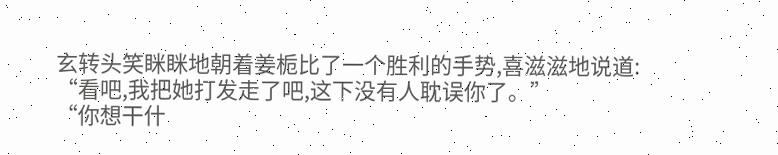玄转头笑眯眯地朝着姜栀比了一个胜利的手势,喜滋滋地说道:
“看吧,我把她打发走了吧,这下没有人耽误你了。”
“你想干什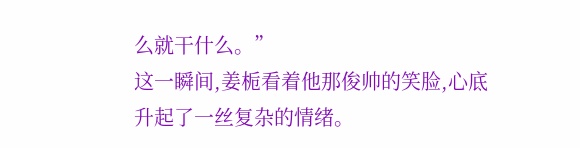么就干什么。”
这一瞬间,姜栀看着他那俊帅的笑脸,心底升起了一丝复杂的情绪。